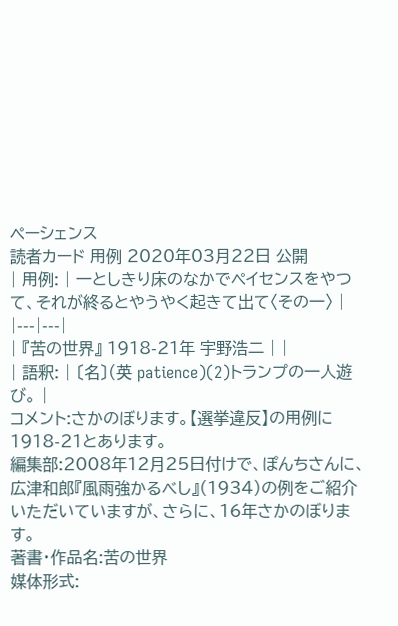ペーシェンス
読者カード 用例 2020年03月22日 公開
| 用例: | 一としきり床のなかでペイセンスをやつて、それが終るとやうやく起きて出て〈その一〉 |
|---|---|
| 『苦の世界』 1918-21年 宇野浩二 | |
| 語釈: | 〔名〕(英 patience)(2)トランプの一人遊び。 |
コメント:さかのぼります。【選挙違反】の用例に1918-21とあります。
編集部:2008年12月25日付けで、ぽんちさんに、広津和郎『風雨強かるべし』(1934)の例をご紹介いただいていますが、さらに、16年さかのぼります。
著書・作品名:苦の世界
媒体形式: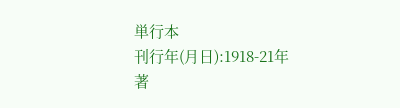単行本
刊行年(月日):1918-21年
著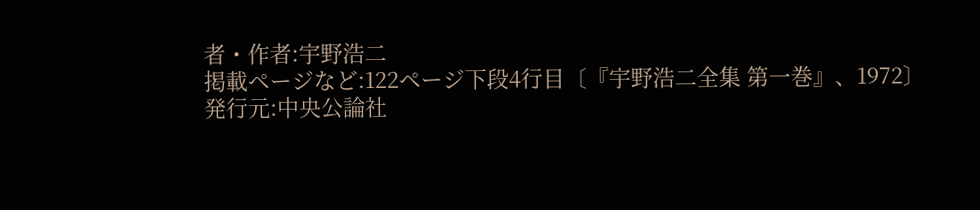者・作者:宇野浩二
掲載ページなど:122ページ下段4行目〔『宇野浩二全集 第一巻』、1972〕
発行元:中央公論社